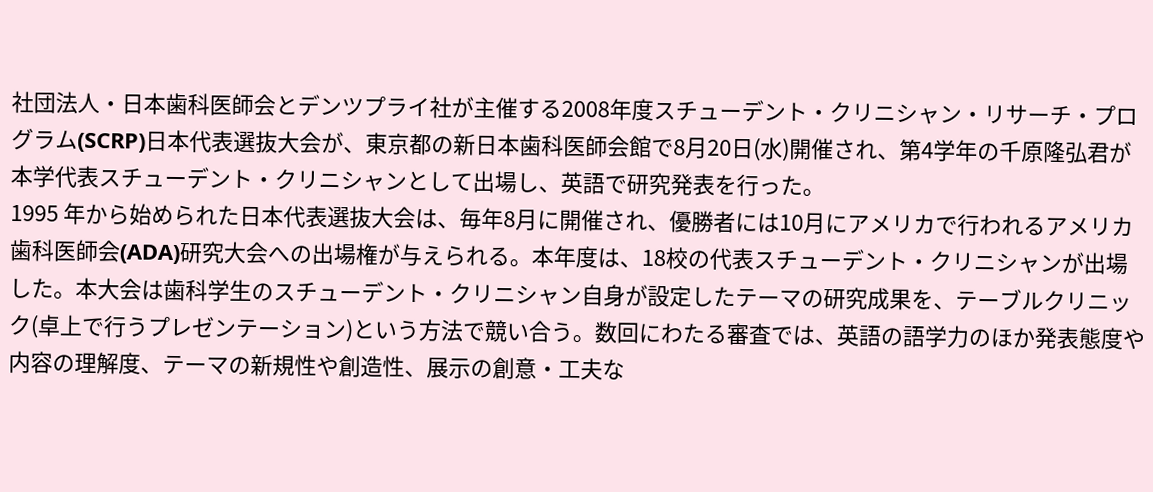社団法人・日本歯科医師会とデンツプライ社が主催する2008年度スチューデント・クリニシャン・リサーチ・プログラム(SCRP)日本代表選抜大会が、東京都の新日本歯科医師会館で8月20日(水)開催され、第4学年の千原隆弘君が本学代表スチューデント・クリニシャンとして出場し、英語で研究発表を行った。
1995 年から始められた日本代表選抜大会は、毎年8月に開催され、優勝者には10月にアメリカで行われるアメリカ歯科医師会(ADA)研究大会への出場権が与えられる。本年度は、18校の代表スチューデント・クリニシャンが出場した。本大会は歯科学生のスチューデント・クリニシャン自身が設定したテーマの研究成果を、テーブルクリニック(卓上で行うプレゼンテーション)という方法で競い合う。数回にわたる審査では、英語の語学力のほか発表態度や内容の理解度、テーマの新規性や創造性、展示の創意・工夫な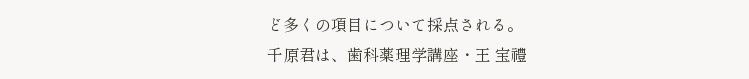ど多くの項目について採点される。
千原君は、歯科薬理学講座・王 宝禮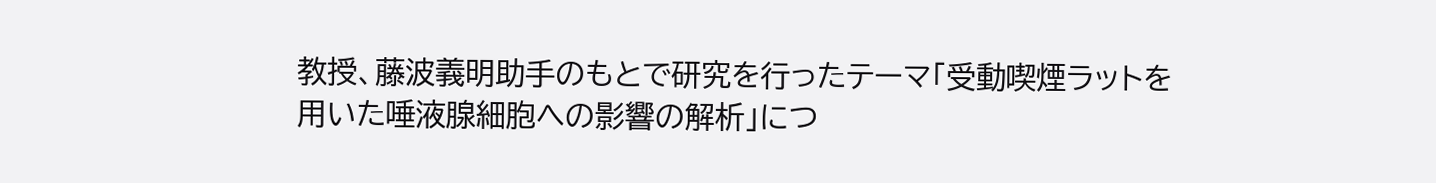教授、藤波義明助手のもとで研究を行ったテーマ「受動喫煙ラットを用いた唾液腺細胞への影響の解析」につ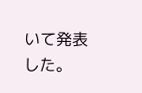いて発表した。